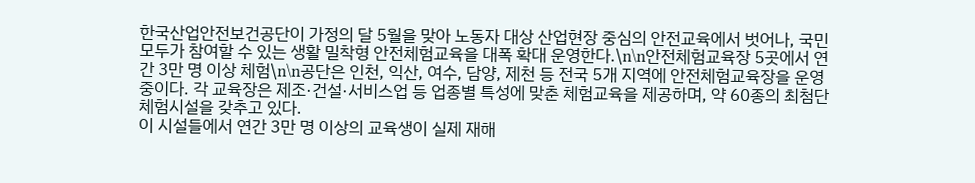한국산업안전보건공단이 가정의 달 5월을 맞아 노동자 대상 산업현장 중심의 안전교육에서 벗어나, 국민 모두가 참여할 수 있는 생활 밀착형 안전체험교육을 대폭 확대 운영한다.\n\n안전체험교육장 5곳에서 연간 3만 명 이상 체험\n\n공단은 인천, 익산, 여수, 담양, 제천 등 전국 5개 지역에 안전체험교육장을 운영 중이다. 각 교육장은 제조·건설·서비스업 등 업종별 특성에 맞춘 체험교육을 제공하며, 약 60종의 최첨단 체험시설을 갖추고 있다.
이 시설들에서 연간 3만 명 이상의 교육생이 실제 재해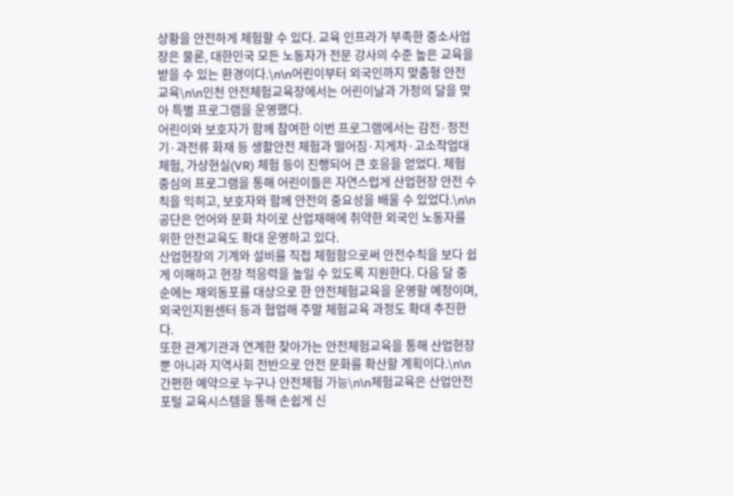상황을 안전하게 체험할 수 있다. 교육 인프라가 부족한 중소사업장은 물론, 대한민국 모든 노동자가 전문 강사의 수준 높은 교육을 받을 수 있는 환경이다.\n\n어린이부터 외국인까지 맞춤형 안전교육\n\n인천 안전체험교육장에서는 어린이날과 가정의 달을 맞아 특별 프로그램을 운영했다.
어린이와 보호자가 함께 참여한 이번 프로그램에서는 감전·정전기·과전류 화재 등 생활안전 체험과 떨어짐·지게차·고소작업대 체험, 가상현실(VR) 체험 등이 진행되어 큰 호응을 얻었다. 체험 중심의 프로그램을 통해 어린이들은 자연스럽게 산업현장 안전 수칙을 익히고, 보호자와 함께 안전의 중요성을 배울 수 있었다.\n\n공단은 언어와 문화 차이로 산업재해에 취약한 외국인 노동자를 위한 안전교육도 확대 운영하고 있다.
산업현장의 기계와 설비를 직접 체험함으로써 안전수칙을 보다 쉽게 이해하고 현장 적응력을 높일 수 있도록 지원한다. 다음 달 중순에는 재외동포를 대상으로 한 안전체험교육을 운영할 예정이며, 외국인지원센터 등과 협업해 주말 체험교육 과정도 확대 추진한다.
또한 관계기관과 연계한 찾아가는 안전체험교육을 통해 산업현장뿐 아니라 지역사회 전반으로 안전 문화를 확산할 계획이다.\n\n간편한 예약으로 누구나 안전체험 가능\n\n체험교육은 산업안전포털 교육시스템을 통해 손쉽게 신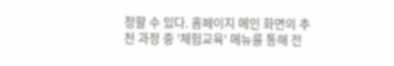청할 수 있다. 홈페이지 메인 화면의 추천 과정 중 '체험교육' 메뉴를 통해 전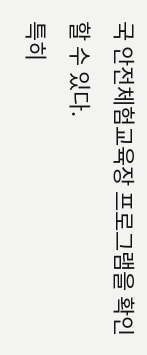국 안전체험교육장 프로그램을 확인할 수 있다.
특히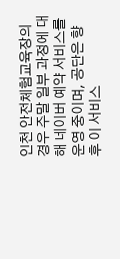인천 안전체험교육장의 경우 주말 일부 과정에 대해 네이버 예약 서비스를 운영 중이며, 공단은 향후 이 서비스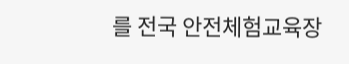를 전국 안전체험교육장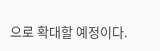으로 확대할 예정이다.